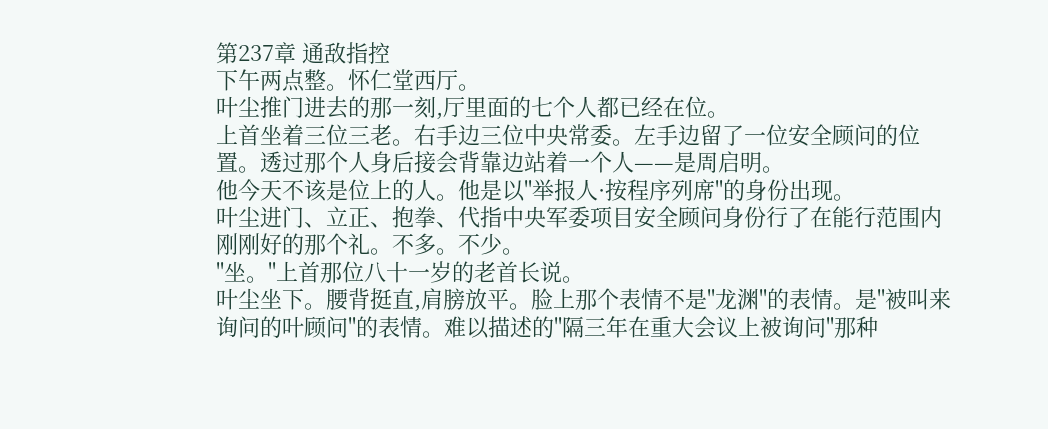第237章 通敌指控
下午两点整。怀仁堂西厅。
叶尘推门进去的那一刻,厅里面的七个人都已经在位。
上首坐着三位三老。右手边三位中央常委。左手边留了一位安全顾问的位置。透过那个人身后接会背靠边站着一个人——是周启明。
他今天不该是位上的人。他是以"举报人·按程序列席"的身份出现。
叶尘进门、立正、抱拳、代指中央军委项目安全顾问身份行了在能行范围内刚刚好的那个礼。不多。不少。
"坐。"上首那位八十一岁的老首长说。
叶尘坐下。腰背挺直,肩膀放平。脸上那个表情不是"龙渊"的表情。是"被叫来询问的叶顾问"的表情。难以描述的"隔三年在重大会议上被询问"那种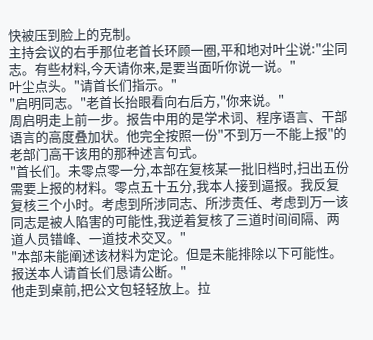快被压到脸上的克制。
主持会议的右手那位老首长环顾一圈,平和地对叶尘说:"尘同志。有些材料,今天请你来,是要当面听你说一说。"
叶尘点头。"请首长们指示。"
"启明同志。"老首长抬眼看向右后方,"你来说。"
周启明走上前一步。报告中用的是学术词、程序语言、干部语言的高度叠加状。他完全按照一份"不到万一不能上报"的老部门高干该用的那种述言句式。
"首长们。未零点零一分,本部在复核某一批旧档时,扫出五份需要上报的材料。零点五十五分,我本人接到逼报。我反复复核三个小时。考虑到所涉同志、所涉责任、考虑到万一该同志是被人陷害的可能性,我逆着复核了三道时间间隔、两道人员错峰、一道技术交叉。"
"本部未能阐述该材料为定论。但是未能排除以下可能性。报送本人请首长们恳请公断。"
他走到桌前,把公文包轻轻放上。拉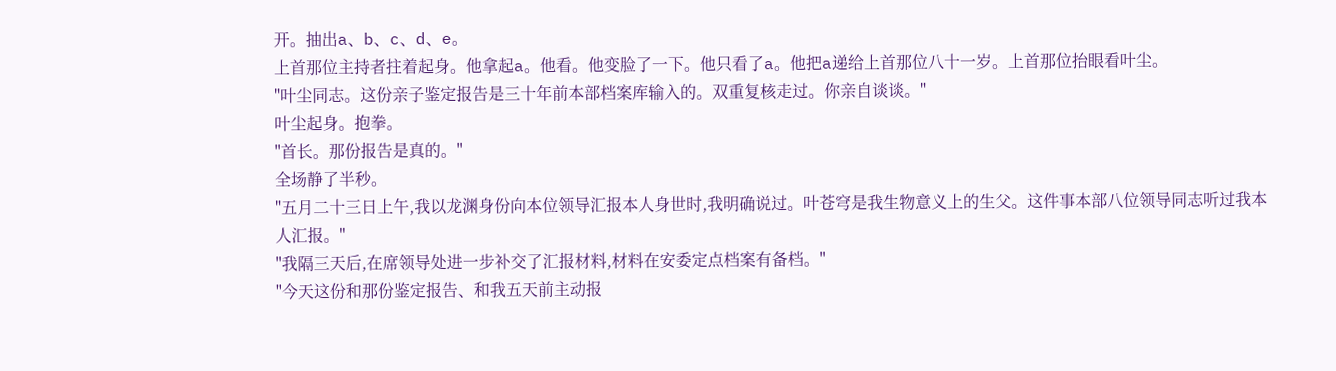开。抽出a、b、c、d、e。
上首那位主持者拄着起身。他拿起a。他看。他变脸了一下。他只看了a。他把a递给上首那位八十一岁。上首那位抬眼看叶尘。
"叶尘同志。这份亲子鉴定报告是三十年前本部档案库输入的。双重复核走过。你亲自谈谈。"
叶尘起身。抱拳。
"首长。那份报告是真的。"
全场静了半秒。
"五月二十三日上午,我以龙渊身份向本位领导汇报本人身世时,我明确说过。叶苍穹是我生物意义上的生父。这件事本部八位领导同志听过我本人汇报。"
"我隔三天后,在席领导处进一步补交了汇报材料,材料在安委定点档案有备档。"
"今天这份和那份鉴定报告、和我五天前主动报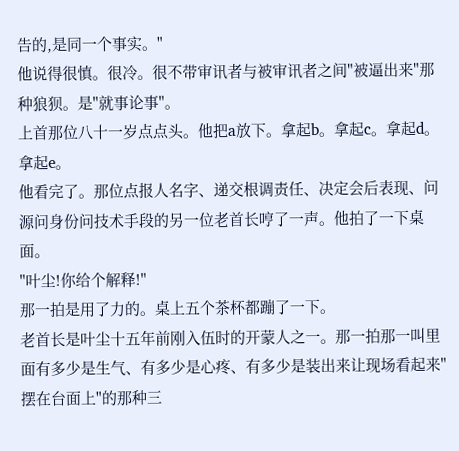告的,是同一个事实。"
他说得很慎。很冷。很不带审讯者与被审讯者之间"被逼出来"那种狼狈。是"就事论事"。
上首那位八十一岁点点头。他把a放下。拿起b。拿起c。拿起d。拿起e。
他看完了。那位点报人名字、递交根调责任、决定会后表现、问源问身份问技术手段的另一位老首长哼了一声。他拍了一下桌面。
"叶尘!你给个解释!"
那一拍是用了力的。桌上五个茶杯都蹦了一下。
老首长是叶尘十五年前刚入伍时的开蒙人之一。那一拍那一叫里面有多少是生气、有多少是心疼、有多少是装出来让现场看起来"摆在台面上"的那种三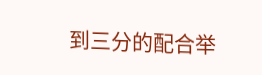到三分的配合举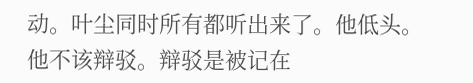动。叶尘同时所有都听出来了。他低头。
他不该辩驳。辩驳是被记在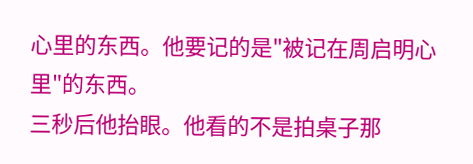心里的东西。他要记的是"被记在周启明心里"的东西。
三秒后他抬眼。他看的不是拍桌子那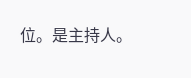位。是主持人。